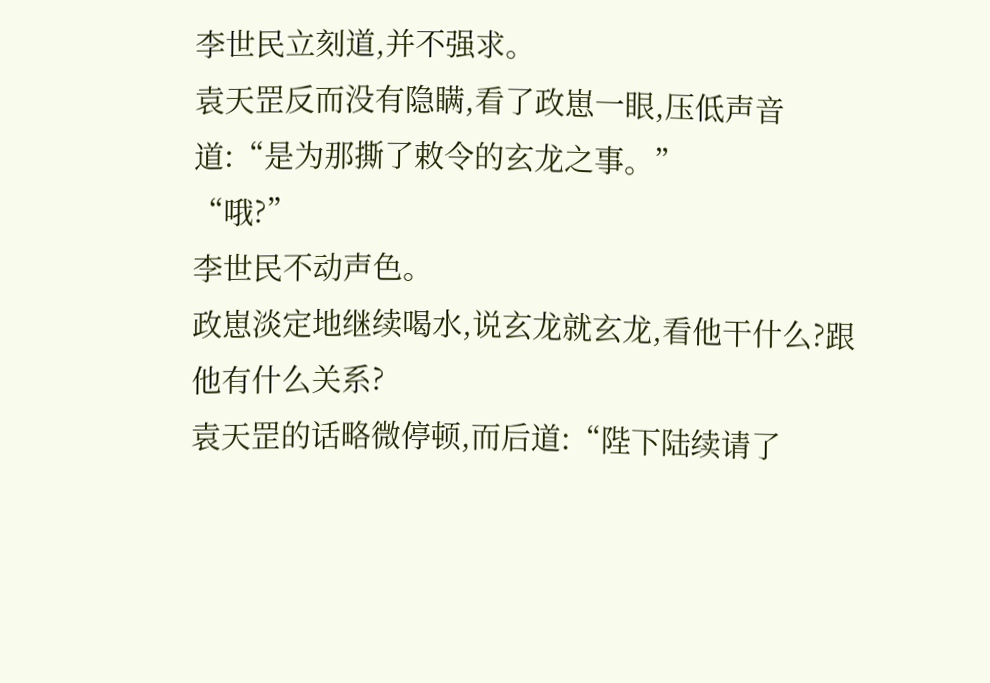李世民立刻道,并不强求。
袁天罡反而没有隐瞒,看了政崽一眼,压低声音道:“是为那撕了敕令的玄龙之事。”
“哦?”
李世民不动声色。
政崽淡定地继续喝水,说玄龙就玄龙,看他干什么?跟他有什么关系?
袁天罡的话略微停顿,而后道:“陛下陆续请了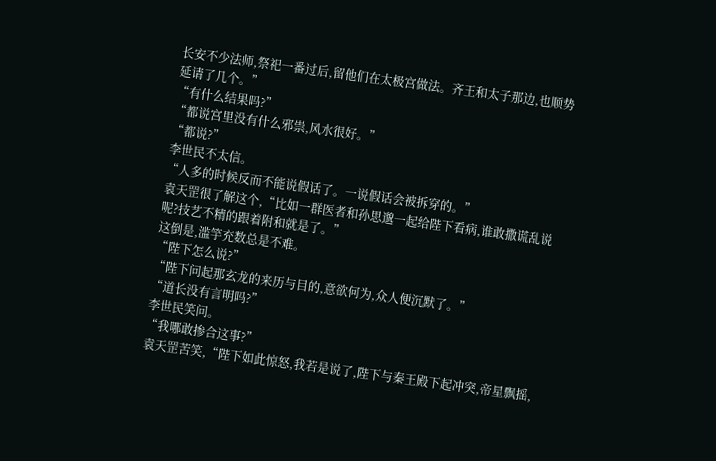长安不少法师,祭祀一番过后,留他们在太极宫做法。齐王和太子那边,也顺势延请了几个。”
“有什么结果吗?”
“都说宫里没有什么邪祟,风水很好。”
“都说?”
李世民不太信。
“人多的时候反而不能说假话了。一说假话会被拆穿的。”
袁天罡很了解这个,“比如一群医者和孙思邈一起给陛下看病,谁敢撒谎乱说呢?技艺不精的跟着附和就是了。”
这倒是,滥竽充数总是不难。
“陛下怎么说?”
“陛下问起那玄龙的来历与目的,意欲何为,众人便沉默了。”
“道长没有言明吗?”
李世民笑问。
“我哪敢掺合这事?”
袁天罡苦笑,“陛下如此惊怒,我若是说了,陛下与秦王殿下起冲突,帝星飘摇,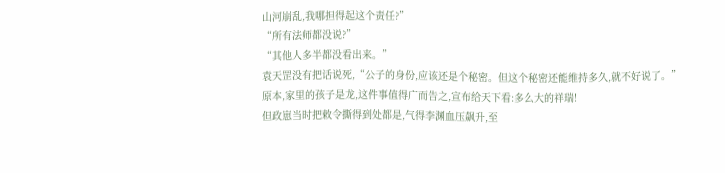山河崩乱,我哪担得起这个责任?”
“所有法师都没说?”
“其他人多半都没看出来。”
袁天罡没有把话说死,“公子的身份,应该还是个秘密。但这个秘密还能维持多久,就不好说了。”
原本,家里的孩子是龙,这件事值得广而告之,宣布给天下看:多么大的祥瑞!
但政崽当时把敕令撕得到处都是,气得李渊血压飙升,至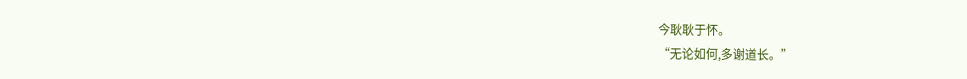今耿耿于怀。
“无论如何,多谢道长。”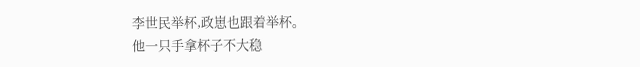李世民举杯,政崽也跟着举杯。
他一只手拿杯子不大稳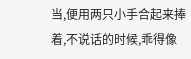当,便用两只小手合起来捧着,不说话的时候,乖得像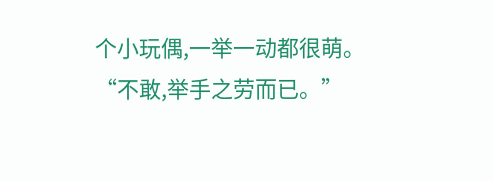个小玩偶,一举一动都很萌。
“不敢,举手之劳而已。”